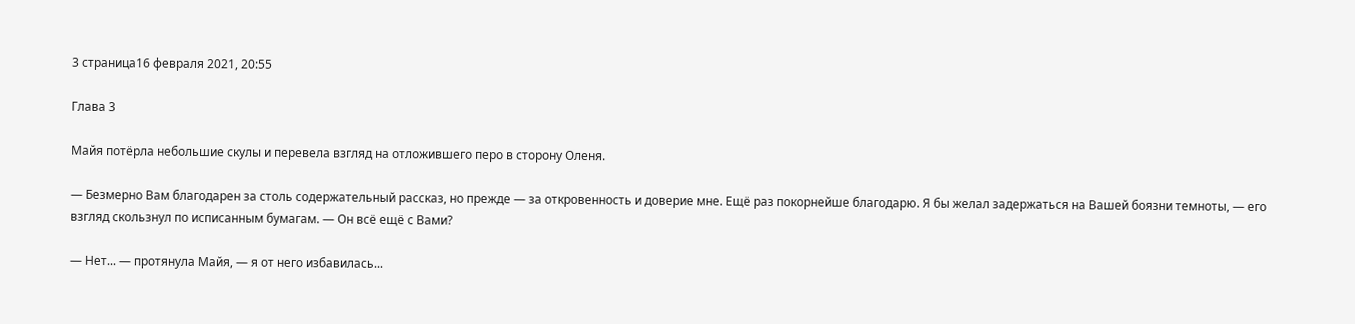3 страница16 февраля 2021, 20:55

Глава 3

Майя потёрла небольшие скулы и перевела взгляд на отложившего перо в сторону Оленя.

— Безмерно Вам благодарен за столь содержательный рассказ, но прежде — за откровенность и доверие мне. Ещё раз покорнейше благодарю. Я бы желал задержаться на Вашей боязни темноты, — его взгляд скользнул по исписанным бумагам. — Он всё ещё с Вами?

— Нет... — протянула Майя, — я от него избавилась...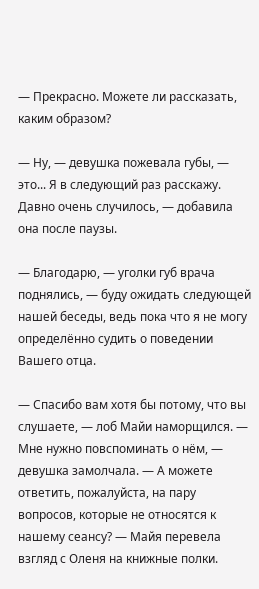— Прекрасно. Можете ли рассказать, каким образом?

— Ну, — девушка пожевала губы, — это... Я в следующий раз расскажу. Давно очень случилось, — добавила она после паузы.

— Благодарю, — уголки губ врача поднялись, — буду ожидать следующей нашей беседы, ведь пока что я не могу определённо судить о поведении Вашего отца.

— Спасибо вам хотя бы потому, что вы слушаете, — лоб Майи наморщился. — Мне нужно повспоминать о нём, — девушка замолчала. — А можете ответить, пожалуйста, на пару вопросов, которые не относятся к нашему сеансу? — Майя перевела взгляд с Оленя на книжные полки.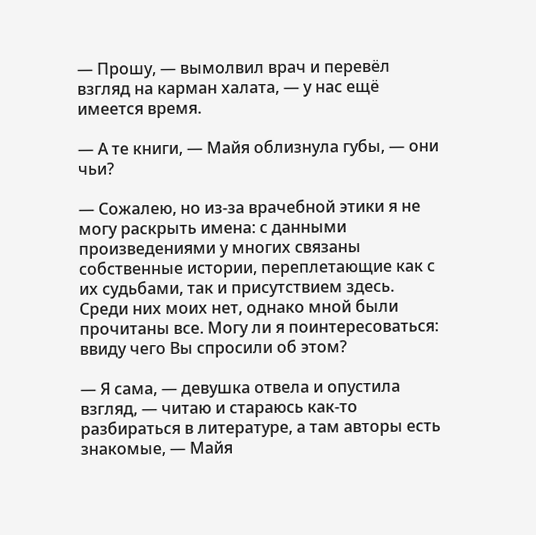— Прошу, — вымолвил врач и перевёл взгляд на карман халата, — у нас ещё имеется время.

— А те книги, — Майя облизнула губы, — они чьи?

— Сожалею, но из-за врачебной этики я не могу раскрыть имена: с данными произведениями у многих связаны собственные истории, переплетающие как с их судьбами, так и присутствием здесь. Среди них моих нет, однако мной были прочитаны все. Могу ли я поинтересоваться: ввиду чего Вы спросили об этом?

— Я сама, — девушка отвела и опустила взгляд, — читаю и стараюсь как-то разбираться в литературе, а там авторы есть знакомые, — Майя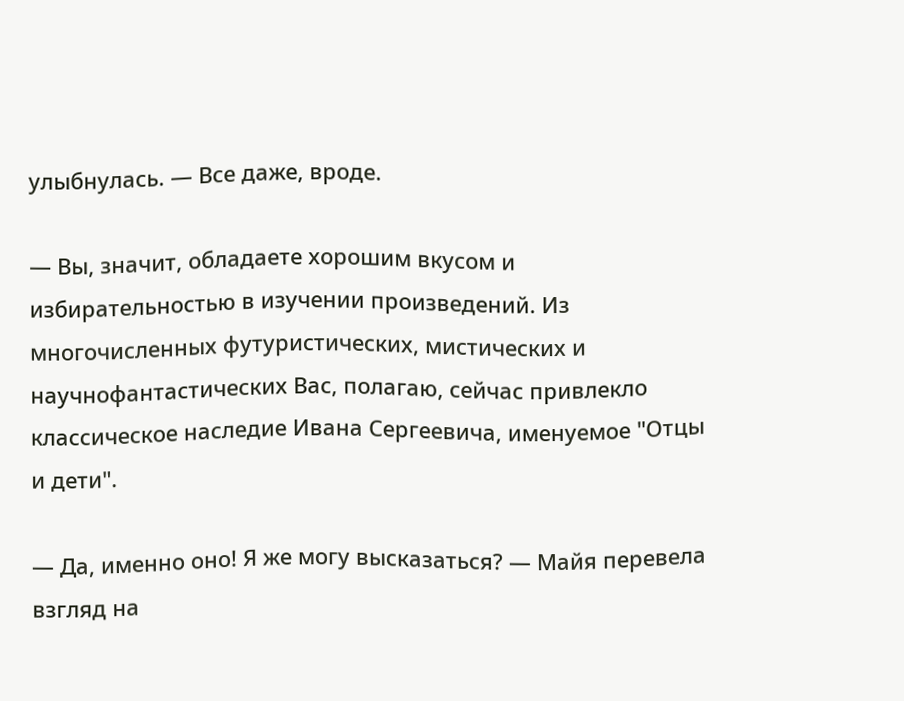улыбнулась. — Все даже, вроде.

— Вы, значит, обладаете хорошим вкусом и избирательностью в изучении произведений. Из многочисленных футуристических, мистических и научнофантастических Вас, полагаю, сейчас привлекло классическое наследие Ивана Сергеевича, именуемое "Отцы и дети".

— Да, именно оно! Я же могу высказаться? — Майя перевела взгляд на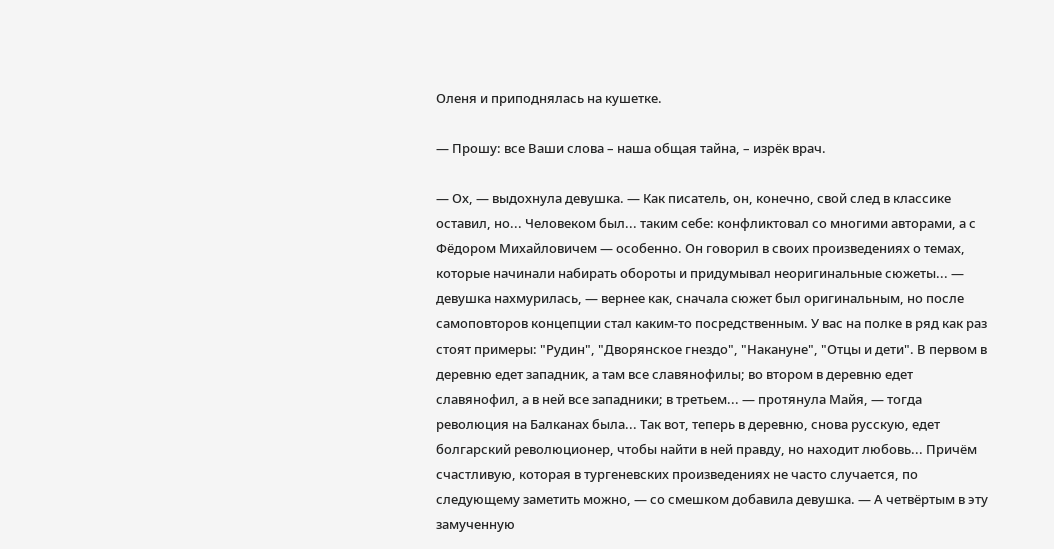Оленя и приподнялась на кушетке.

— Прошу: все Ваши слова – наша общая тайна, – изрёк врач.

— Ох, — выдохнула девушка. — Как писатель, он, конечно, свой след в классике оставил, но... Человеком был... таким себе: конфликтовал со многими авторами, а с Фёдором Михайловичем — особенно. Он говорил в своих произведениях о темах, которые начинали набирать обороты и придумывал неоригинальные сюжеты... — девушка нахмурилась, — вернее как, сначала сюжет был оригинальным, но после самоповторов концепции стал каким-то посредственным. У вас на полке в ряд как раз стоят примеры: "Рудин", "Дворянское гнездо", "Накануне", "Отцы и дети". В первом в деревню едет западник, а там все славянофилы; во втором в деревню едет славянофил, а в ней все западники; в третьем... — протянула Майя, — тогда революция на Балканах была... Так вот, теперь в деревню, снова русскую, едет болгарский революционер, чтобы найти в ней правду, но находит любовь... Причём счастливую, которая в тургеневских произведениях не часто случается, по следующему заметить можно, — со смешком добавила девушка. — А четвёртым в эту замученную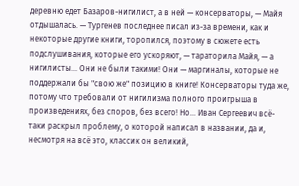деревню едет Базаров-нигилист, а в ней — консерваторы, — Майя отдышалась. — Тургенев последнее писал из-за времени, как и некоторые другие книги, торопился, поэтому в сюжете есть подслушивания, которые его ускоряют, — тараторила Майя, — а нигилисты... Они не были такими! Они — маргиналы, которые не поддержали бы "свою же" позицию в книге! Консерваторы туда же, потому что требовали от нигилизма полного проигрыша в произведениях, без споров, без всего! Но... Иван Сергеевич всё-таки раскрыл проблему, о которой написал в названии, да и, несмотря на всё это, классик он великий,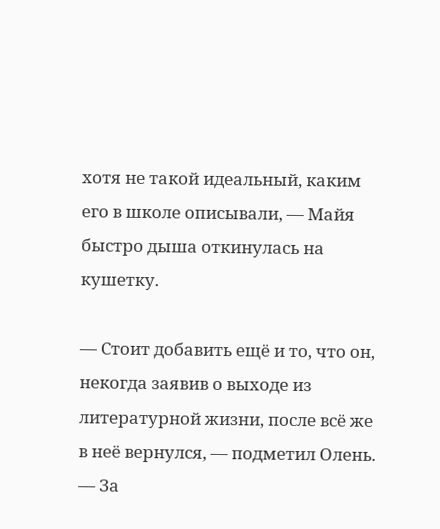хотя не такой идеальный, каким его в школе описывали, — Майя быстро дыша откинулась на кушетку.

— Стоит добавить ещё и то, что он, некогда заявив о выходе из литературной жизни, после всё же в неё вернулся, — подметил Олень. — За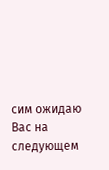сим ожидаю Вас на следующем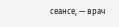сеансе, — врач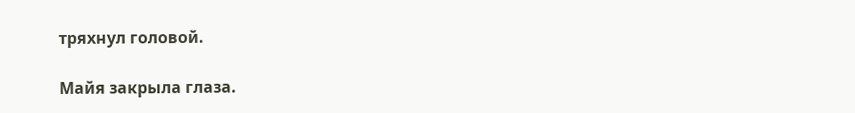тряхнул головой.

Майя закрыла глаза.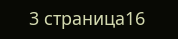3 страница16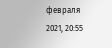февраля 2021, 20:55